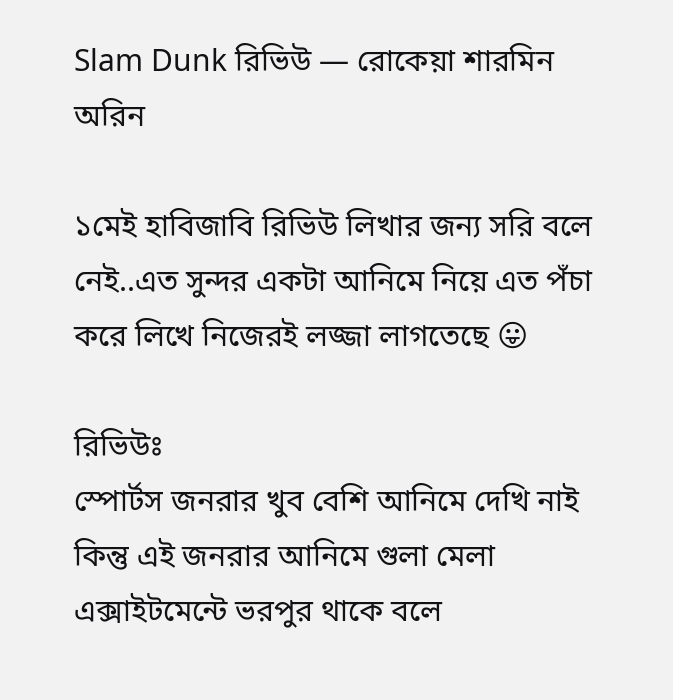Slam Dunk রিভিউ — রোকেয়া শারমিন অরিন

১মেই হাবিজাবি রিভিউ লিখার জন্য সরি বলে নেই..এত সুন্দর একটা আনিমে নিয়ে এত পঁচা করে লিখে নিজেরই লজ্জা লাগতেছে 😛

রিভিউঃ
স্পোর্টস জনরার খুব বেশি আনিমে দেখি নাই কিন্তু এই জনরার আনিমে গুলা মেলা এক্সাইটমেন্টে ভরপুর থাকে বলে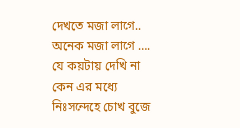দেখতে মজা লাগে.. অনেক মজা লাগে …. যে কয়টায় দেখি না কেন এর মধ্যে নিঃসন্দেহে চোখ বুজে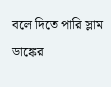বলে দিতে পারি স্লাম ডাঙ্কের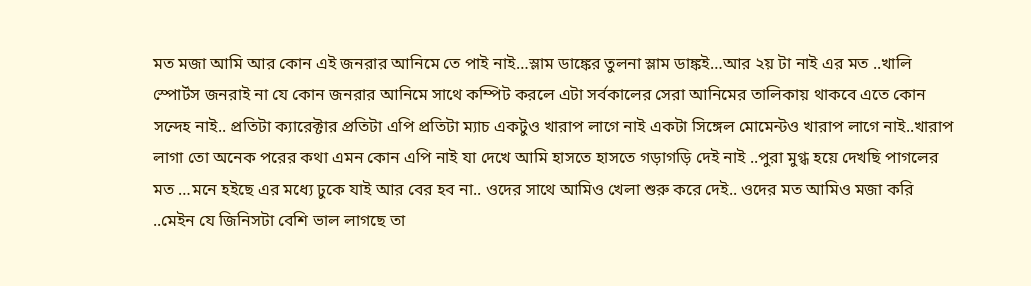মত মজা আমি আর কোন এই জনরার আনিমে তে পাই নাই…স্লাম ডাঙ্কের তুলনা স্লাম ডাঙ্কই…আর ২য় টা নাই এর মত ..খালি স্পোর্টস জনরাই না যে কোন জনরার আনিমে সাথে কম্পিট করলে এটা সর্বকালের সেরা আনিমের তালিকায় থাকবে এতে কোন সন্দেহ নাই.. প্রতিটা ক্যারেক্টার প্রতিটা এপি প্রতিটা ম্যাচ একটুও খারাপ লাগে নাই একটা সিঙ্গেল মোমেন্টও খারাপ লাগে নাই..খারাপ লাগা তো অনেক পরের কথা এমন কোন এপি নাই যা দেখে আমি হাসতে হাসতে গড়াগড়ি দেই নাই ..পুরা মুগ্ধ হয়ে দেখছি পাগলের মত …মনে হইছে এর মধ্যে ঢুকে যাই আর বের হব না.. ওদের সাথে আমিও খেলা শুরু করে দেই.. ওদের মত আমিও মজা করি ..মেইন যে জিনিসটা বেশি ভাল লাগছে তা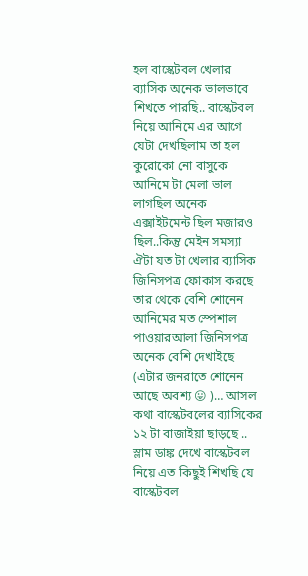হল বাস্কেটবল খেলার ব্যাসিক অনেক ভালভাবে শিখতে পারছি.. বাস্কেটবল নিয়ে আনিমে এর আগে যেটা দেখছিলাম তা হল কুরোকো নো বাসুকে আনিমে টা মেলা ভাল লাগছিল অনেক এক্সাইটমেন্ট ছিল মজারও ছিল..কিন্তু মেইন সমস্যা ঐটা যত টা খেলার ব্যাসিক জিনিসপত্র ফোকাস করছে তার থেকে বেশি শোনেন আনিমের মত স্পেশাল পাওয়ারআলা জিনিসপত্র অনেক বেশি দেখাইছে (এটার জনরাতে শোনেন আছে অবশ্য 😛 )… আসল কথা বাস্কেটবলের ব্যাসিকের ১২ টা বাজাইয়া ছাড়ছে .. স্লাম ডাঙ্ক দেখে বাস্কেটবল নিয়ে এত কিছুই শিখছি যে বাস্কেটবল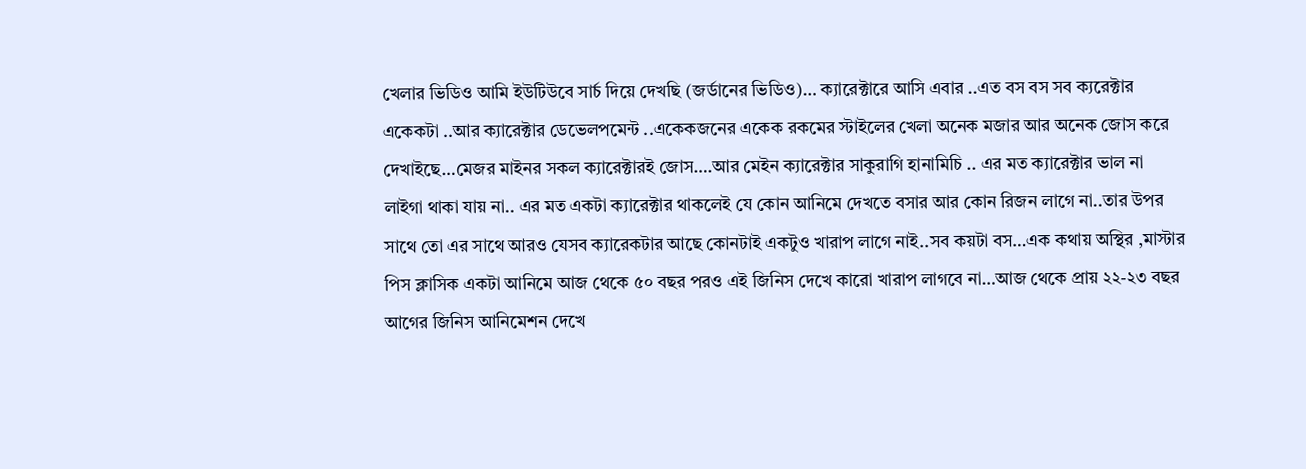খেলার ভিডিও আমি ইউটিউবে সার্চ দিয়ে দেখছি (জর্ডানের ভিডিও)… ক্যারেক্টারে আসি এবার ..এত বস বস সব ক্যরেক্টার একেকটা ..আর ক্যারেক্টার ডেভেলপমেন্ট ..একেকজনের একেক রকমের স্টাইলের খেলা অনেক মজার আর অনেক জোস করে দেখাইছে…মেজর মাইনর সকল ক্যারেক্টারই জোস….আর মেইন ক্যারেক্টার সাকুরাগি হানামিচি .. এর মত ক্যারেক্টার ভাল না লাইগা থাকা যায় না.. এর মত একটা ক্যারেক্টার থাকলেই যে কোন আনিমে দেখতে বসার আর কোন রিজন লাগে না..তার উপর সাথে তো এর সাথে আরও যেসব ক্যারেকটার আছে কোনটাই একটুও খারাপ লাগে নাই..সব কয়টা বস…এক কথায় অস্থির ,মাস্টার পিস ক্লাসিক একটা আনিমে আজ থেকে ৫০ বছর পরও এই জিনিস দেখে কারো খারাপ লাগবে না…আজ থেকে প্রায় ২২-২৩ বছর আগের জিনিস আনিমেশন দেখে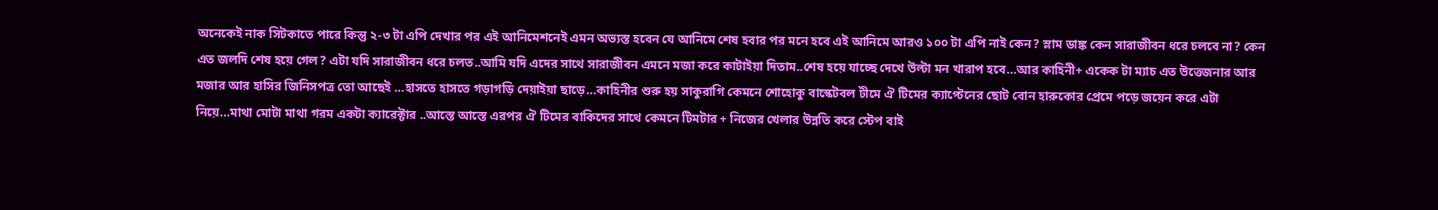অনেকেই নাক সিটকাতে পারে কিন্তু ২-৩ টা এপি দেখার পর এই আনিমেশনেই এমন অভ্যস্ত হবেন যে আনিমে শেষ হবার পর মনে হবে এই আনিমে আরও ১০০ টা এপি নাই কেন? স্লাম ডাঙ্ক কেন সারাজীবন ধরে চলবে না? কেন এত জলদি শেষ হয়ে গেল? এটা যদি সারাজীবন ধরে চলত..আমি যদি এদের সাথে সারাজীবন এমনে মজা করে কাটাইয়া দিতাম..শেষ হয়ে যাচ্ছে দেখে উল্টা মন খারাপ হবে…আর কাহিনী+ একেক টা ম্যাচ এত উত্তেজনার আর মজার আর হাসির জিনিসপত্র তো আছেই …হাসতে হাসতে গড়াগড়ি দেয়াইয়া ছাড়ে…কাহিনীর শুরু হয় সাকুরাগি কেমনে শোহোকু বাস্কেটবল টীমে ঐ টিমের ক্যাপ্টেনের ছোট বোন হারুকোর প্রেমে পড়ে জয়েন করে এটা নিয়ে…মাথা মোটা মাথা গরম একটা ক্যারেক্টার ..আস্তে আস্তে এরপর ঐ টিমের বাকিদের সাথে কেমনে টিমটার + নিজের খেলার উন্নতি করে স্টেপ বাই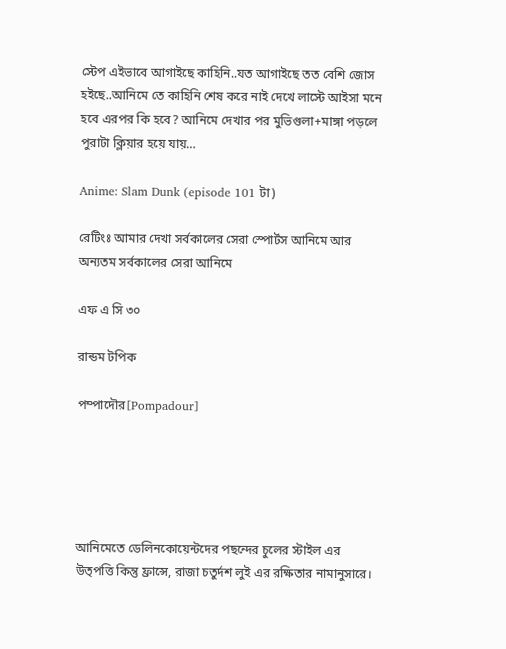স্টেপ এইভাবে আগাইছে কাহিনি..যত আগাইছে তত বেশি জোস হইছে..আনিমে তে কাহিনি শেষ করে নাই দেখে লাস্টে আইসা মনে হবে এরপর কি হবে? আনিমে দেখার পর মুভিগুলা+মাঙ্গা পড়লে পুরাটা ক্লিয়ার হয়ে যায়…

Anime: Slam Dunk (episode 101 টা)

রেটিংঃ আমার দেখা সর্বকালের সেরা স্পোর্টস আনিমে আর অন্যতম সর্বকালের সেরা আনিমে

এফ এ সি ৩০

রান্ডম টপিক

পম্পাদৌর[Pompadour]





আনিমেতে ডেলিনকোয়েন্টদের পছন্দের চুলের স্টাইল এর উত্পত্তি কিন্তু ফ্রান্সে, রাজা চতুর্দশ লুই এর রক্ষিতার নামানুসারে।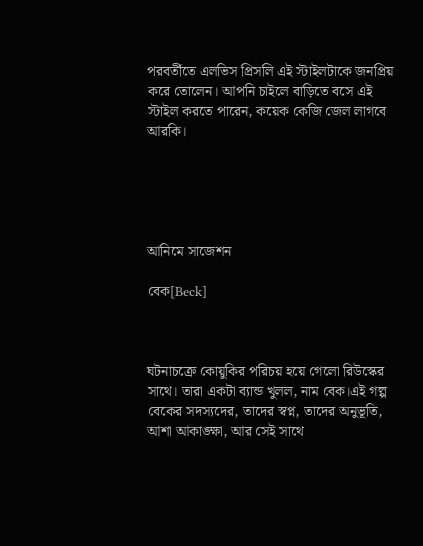পরবর্তীতে এলভিস প্রিসলি এই স্টাইলটাকে জনপ্রিয় করে তোলেন। আপনি চাইলে বাড়িতে বসে এই স্টাইল করতে পারেন, কয়েক কেজি জেল লাগবে আরকি।





আনিমে সাজেশন

বেক[Beck]



ঘটনাচক্রে কোয়ুকির পরিচয় হয়ে গেলো রিউস্কের সাথে। তারা একটা ব্যান্ড খুলল, নাম বেক।এই গল্প বেকের সদস্যদের, তাদের স্বপ্ন, তাদের অনুভূতি, আশা আকাঙ্ক্ষা, আর সেই সাথে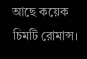আছে কয়েক চিমটি রোমান্স।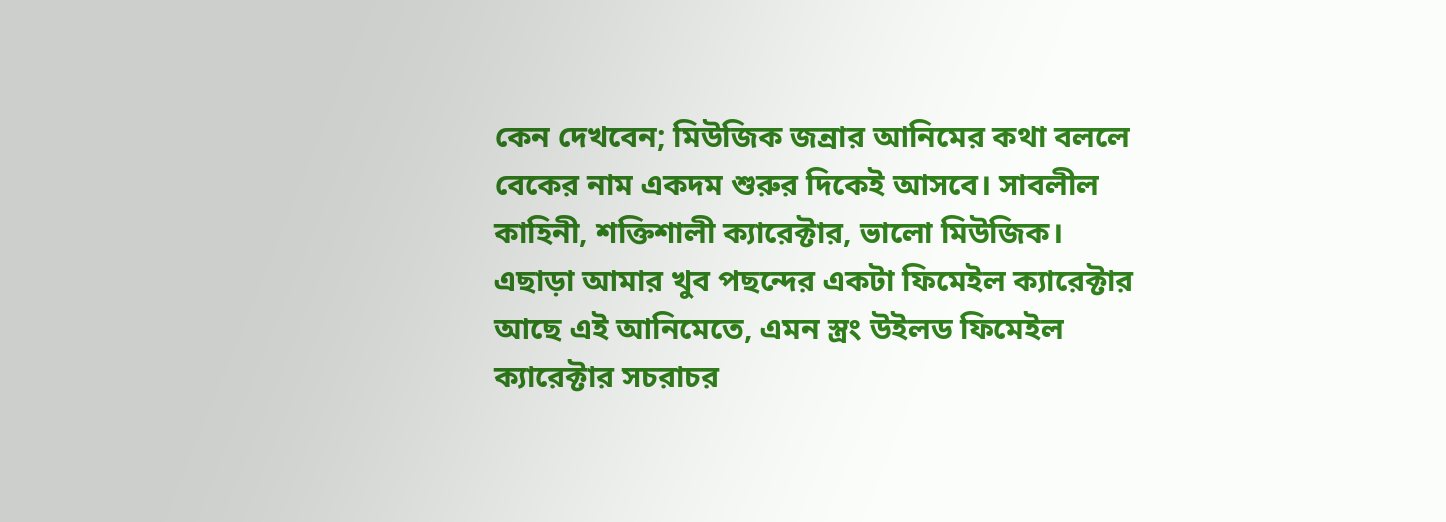কেন দেখবেন; মিউজিক জন্রার আনিমের কথা বললে বেকের নাম একদম শুরুর দিকেই আসবে। সাবলীল কাহিনী, শক্তিশালী ক্যারেক্টার, ভালো মিউজিক। এছাড়া আমার খুব পছন্দের একটা ফিমেইল ক্যারেক্টার আছে এই আনিমেতে, এমন স্ত্রং উইলড ফিমেইল ক্যারেক্টার সচরাচর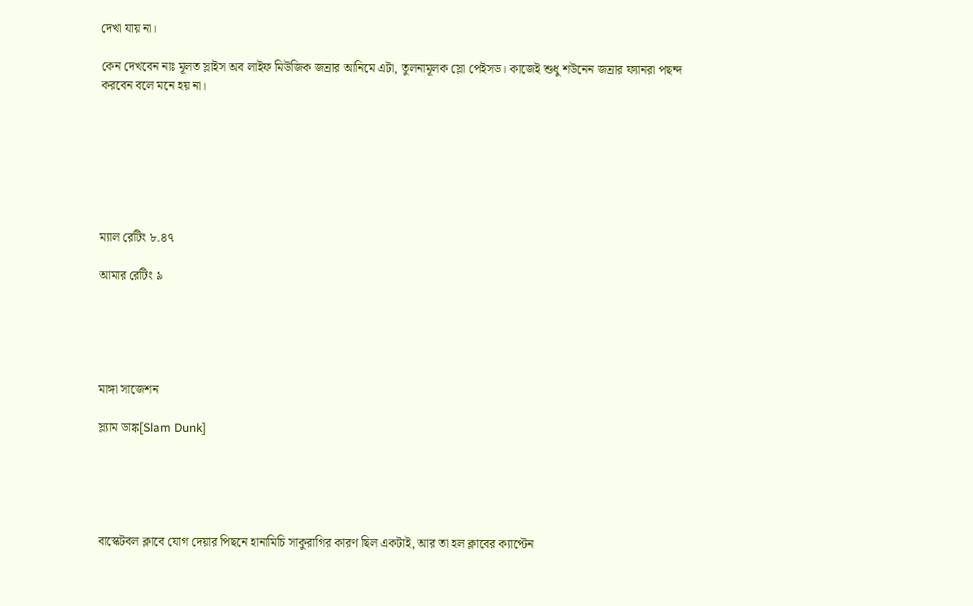দেখা যায় না।

কেন দেখবেন নাঃ মূলত স্লাইস অব লাইফ মিউজিক জন্রার আনিমে এটা, তুলনামূলক স্লো পেইসড। কাজেই শুধু শউনেন জন্রার ফ্যানরা পছন্দ করবেন বলে মনে হয় না।







ম্যাল রেটিং ৮.৪৭

আমার রেটিং ৯





মাঙ্গা সাজেশন

স্ল্যাম ডাঙ্ক[Slam Dunk]





বাস্কেটবল ক্লাবে যোগ দেয়ার পিছনে হানামিচি সাকুরাগির কারণ ছিল একটাই, আর তা হল ক্লাবের ক্যাপ্টেন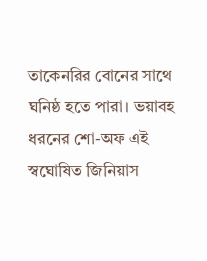তাকেনরির বোনের সাথে ঘনিষ্ঠ হতে পারা। ভয়াবহ ধরনের শো-অফ এই স্বঘোষিত জিনিয়াস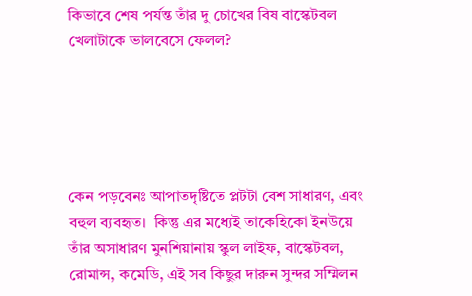কিভাবে শেষ পর্যন্ত তাঁর দু চোখের বিষ বাস্কেটবল খেলাটাকে ভালবেসে ফেলল?





কেন পড়বেনঃ আপাতদৃষ্টিতে প্লটটা বেশ সাধারণ, এবং বহুল ব্যবহৃত।  কিন্তু এর মধ্যেই তাকেহিকো ইনউয়ে তাঁর অসাধারণ মুনশিয়ানায় স্কুল লাইফ, বাস্কেটবল, রোমান্স, কমেডি, এই সব কিছুর দারুন সুন্দর সম্মিলন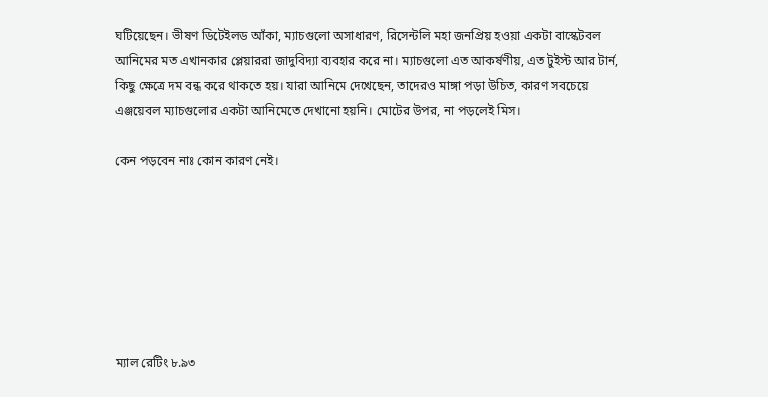ঘটিয়েছেন। ভীষণ ডিটেইলড আঁকা, ম্যাচগুলো অসাধারণ, রিসেন্টলি মহা জনপ্রিয় হওয়া একটা বাস্কেটবল আনিমের মত এখানকার প্লেয়াররা জাদুবিদ্যা ব্যবহার করে না। ম্যাচগুলো এত আকর্ষণীয়, এত টুইস্ট আর টার্ন, কিছু ক্ষেত্রে দম বন্ধ করে থাকতে হয়। যারা আনিমে দেখেছেন, তাদেরও মাঙ্গা পড়া উচিত, কারণ সবচেয়ে এঞ্জয়েবল ম্যাচগুলোর একটা আনিমেতে দেখানো হয়নি। মোটের উপর, না পড়লেই মিস।

কেন পড়বেন নাঃ কোন কারণ নেই।







ম্যাল রেটিং ৮.৯৩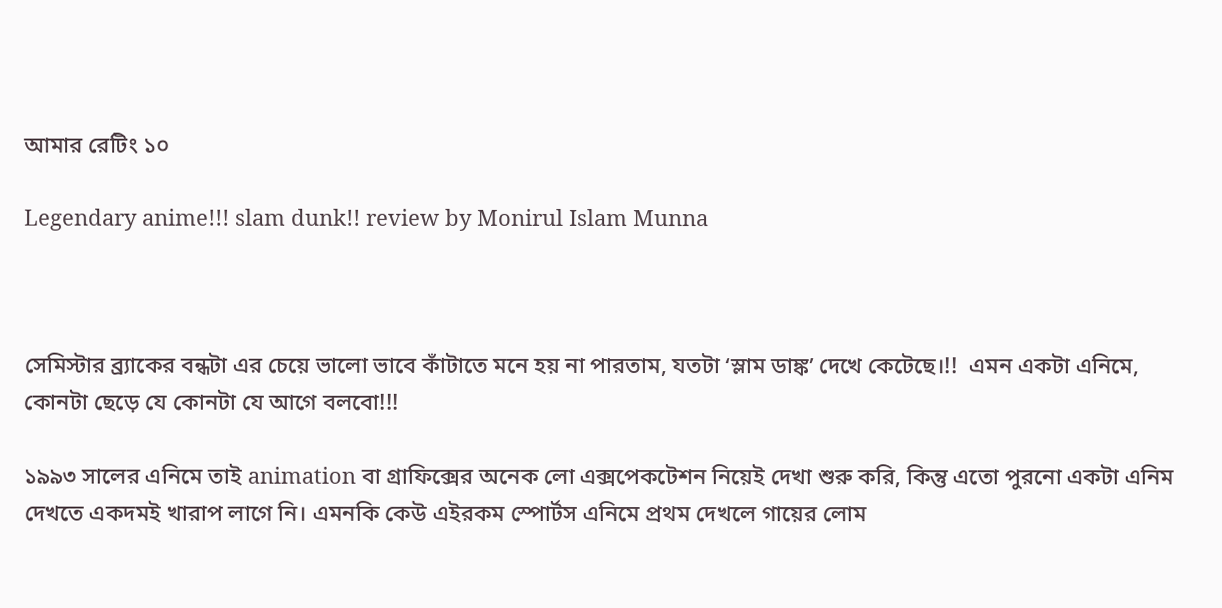আমার রেটিং ১০

Legendary anime!!! slam dunk!! review by Monirul Islam Munna



সেমিস্টার ব্র্যাকের বন্ধটা এর চেয়ে ভালো ভাবে কাঁটাতে মনে হয় না পারতাম, যতটা ‘স্লাম ডাঙ্ক’ দেখে কেটেছে।!!  এমন একটা এনিমে, কোনটা ছেড়ে যে কোনটা যে আগে বলবো!!!

১৯৯৩ সালের এনিমে তাই animation বা গ্রাফিক্সের অনেক লো এক্সপেকটেশন নিয়েই দেখা শুরু করি, কিন্তু এতো পুরনো একটা এনিম দেখতে একদমই খারাপ লাগে নি। এমনকি কেউ এইরকম স্পোর্টস এনিমে প্রথম দেখলে গায়ের লোম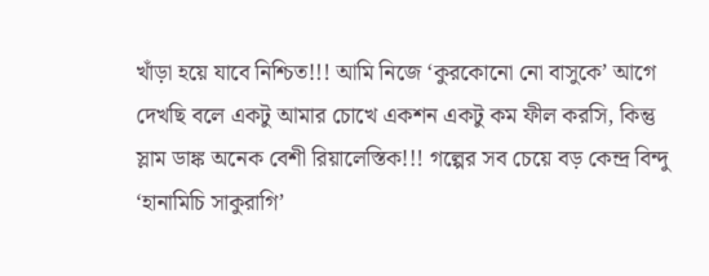খাঁড়া হয়ে যাবে নিশ্চিত!!! আমি নিজে ‘কুরকোনো নো বাসুকে’ আগে দেখছি বলে একটু আমার চোখে একশন একটু কম ফীল করসি, কিন্তু স্লাম ডাঙ্ক অনেক বেশী রিয়ালেস্তিক!!! গল্পের সব চেয়ে বড় কেন্দ্র বিন্দু ‘হানামিচি সাকুরাগি’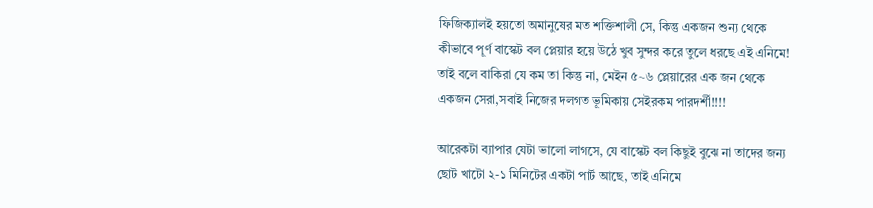ফিজিক্যালই হয়তো অমানুষের মত শক্তিশালী সে, কিন্তু একজন শুন্য থেকে কীভাবে পূর্ণ বাস্কেট বল প্লেয়ার হয়ে উঠে খুব সুন্দর করে তুলে ধরছে এই এনিমে! তাই বলে বাকিরা যে কম তা কিন্তু না, মেইন ৫~৬ প্লেয়ারের এক জন থেকে একজন সেরা,সবাই নিজের দলগত ভূমিকায় সেইরকম পারদর্শী!!!!

আরেকটা ব্যাপার যেটা ভালো লাগসে, যে বাস্কেট বল কিছুই বুঝে না তাদের জন্য ছোট খাটো ২-১ মিনিটের একটা পার্ট আছে, তাই এনিমে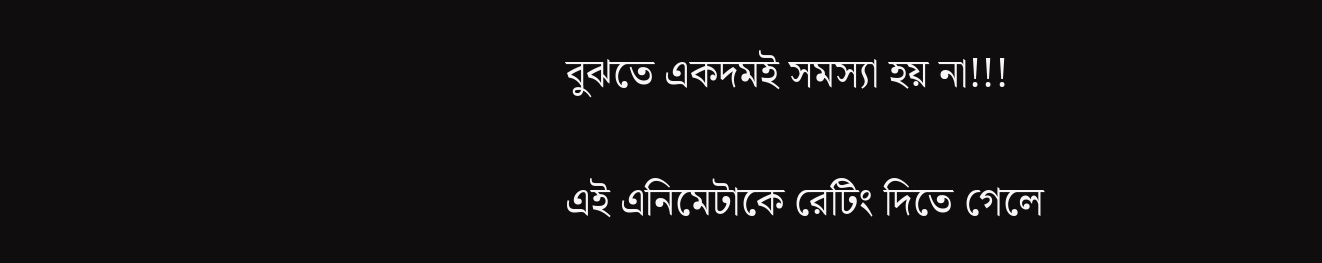বুঝতে একদমই সমস্যা হয় না!!!

এই এনিমেটাকে রেটিং দিতে গেলে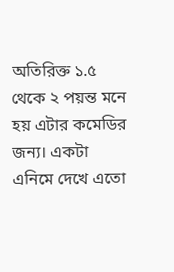অতিরিক্ত ১.৫ থেকে ২ পয়ন্ত মনে হয় এটার কমেডির জন্য। একটা এনিমে দেখে এতো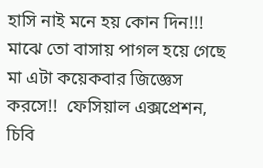হাসি নাই মনে হয় কোন দিন!!! মাঝে তো বাসায় পাগল হয়ে গেছে মা এটা কয়েকবার জিজ্ঞেস করসে!!  ফেসিয়াল এক্সপ্রেশন, চিবি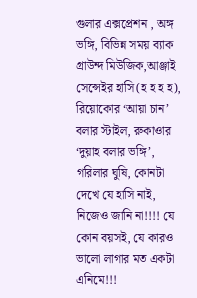গুলার এক্সপ্রেশন , অঙ্গ ভঙ্গি, বিভিন্ন সময় ব্যাক গ্রাউন্দ মিউজিক,আঞ্জাই সেন্সেইর হাসি(হ হ হ হ), রিয়োকোর ‘আয়া চান’ বলার স্টাইল, রুকাওার ‘দুয়াহ বলার ভঙ্গি’, গরিলার ঘুষি, কোনটা দেখে যে হাসি নাই, নিজেও জানি না!!!! যে কোন বয়সই, যে কারও ভালো লাগার মত একটা এনিমে!!!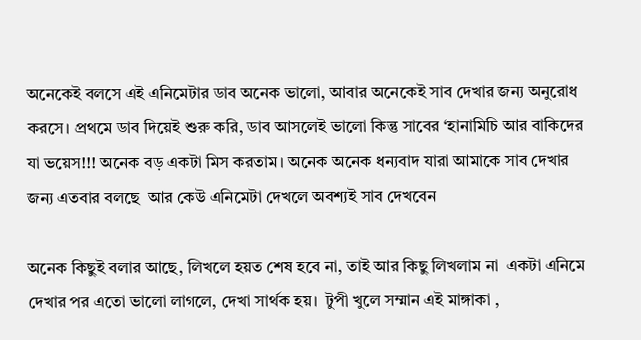অনেকেই বলসে এই এনিমেটার ডাব অনেক ভালো, আবার অনেকেই সাব দেখার জন্য অনুরোধ করসে। প্রথমে ডাব দিয়েই শুরু করি, ডাব আসলেই ভালো কিন্তু সাবের ‘হানামিচি আর বাকিদের যা ভয়েস!!! অনেক বড় একটা মিস করতাম। অনেক অনেক ধন্যবাদ যারা আমাকে সাব দেখার জন্য এতবার বলছে  আর কেউ এনিমেটা দেখলে অবশ্যই সাব দেখবেন

অনেক কিছুই বলার আছে, লিখলে হয়ত শেষ হবে না, তাই আর কিছু লিখলাম না  একটা এনিমে দেখার পর এতো ভালো লাগলে, দেখা সার্থক হয়।  টুপী খুলে সম্মান এই মাঙ্গাকা ,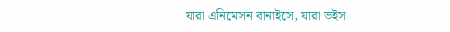যারা এনিমেসন বানাইসে, যারা ভইস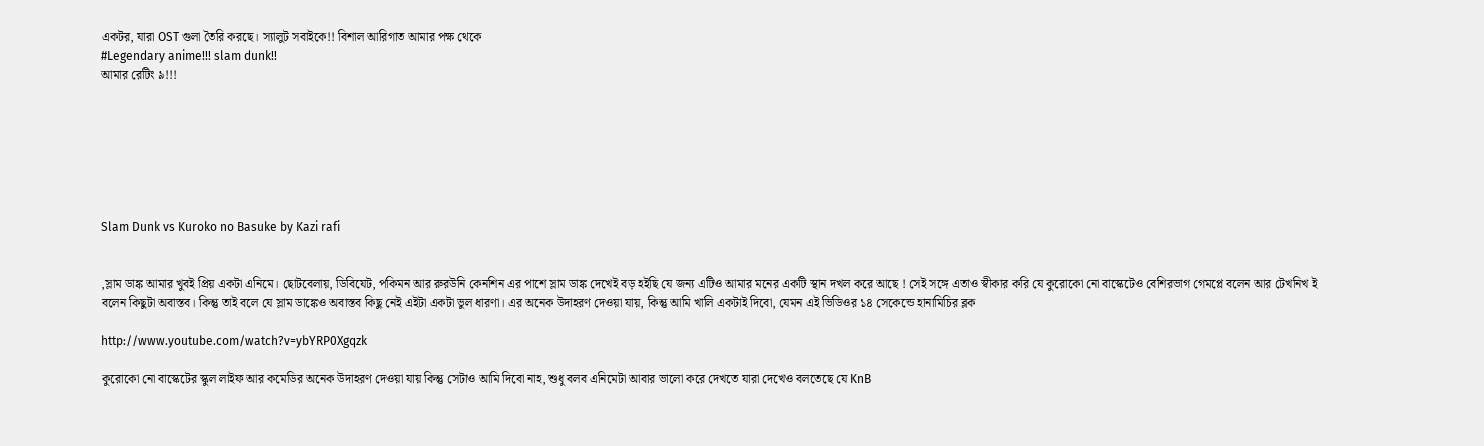একটর, যারা OST গুলা তৈরি করছে। স্যালুট সবাইকে!! বিশাল আরিগাত আমার পক্ষ থেকে
#Legendary anime!!! slam dunk!!
আমার রেটিং ৯!!!







Slam Dunk vs Kuroko no Basuke by Kazi rafi


,স্লাম ডাঙ্ক আমার খুবই প্রিয় একটা এনিমে। ছোটবেলায়, ডিবিযেট, পকিমন আর রুরউনি কেনশিন এর পাশে স্লাম ডাঙ্ক দেখেই বড় হইছি যে জন্য এটিও আমার মনের একটি স্থান দখল করে আছে ! সেই সঙ্গে এতাও স্বীকার করি যে কুরোকো নো বাস্কেটেও বেশিরভাগ গেমপ্লে বলেন আর টেখনিখ ই বলেন কিছুটা অবাস্তব। কিন্তু তাই বলে যে স্লাম ডাঙ্কেও অবাস্তব কিছু নেই এইটা একটা ভুল ধারণা। এর অনেক উদাহরণ দেওয়া যায়, কিন্তু আমি খালি একটাই দিবো, যেমন এই ভিডিওর ১৪ সেকেন্ডে হানামিচির ব্লক

http://www.youtube.com/watch?v=ybYRP0Xgqzk

কুরোকো নো বাস্কেটের স্কুল লাইফ আর কমেডির অনেক উদাহরণ দেওয়া যায় কিন্তু সেটাও আমি দিবো নাহ, শুধু বলব এনিমেটা আবার ভালো করে দেখতে যারা দেখেও বলতেছে যে KnB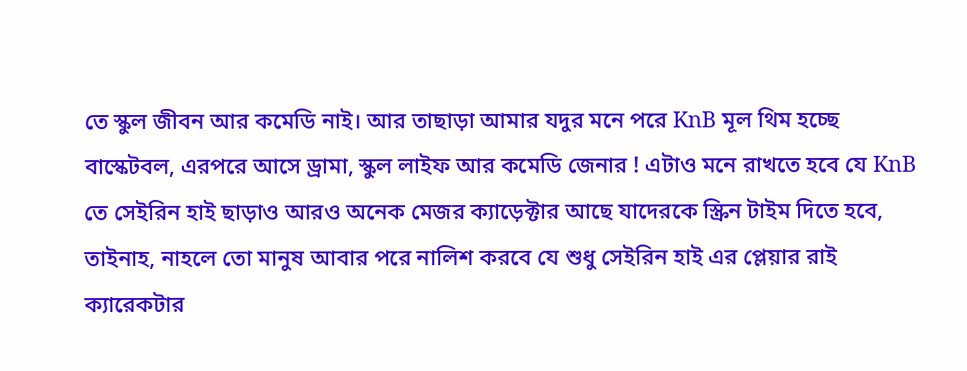তে স্কুল জীবন আর কমেডি নাই। আর তাছাড়া আমার যদুর মনে পরে KnB মূল থিম হচ্ছে বাস্কেটবল, এরপরে আসে ড্রামা, স্কুল লাইফ আর কমেডি জেনার ! এটাও মনে রাখতে হবে যে KnB তে সেইরিন হাই ছাড়াও আরও অনেক মেজর ক্যাড়েক্টার আছে যাদেরকে স্ক্রিন টাইম দিতে হবে, তাইনাহ, নাহলে তো মানুষ আবার পরে নালিশ করবে যে শুধু সেইরিন হাই এর প্লেয়ার রাই ক্যারেকটার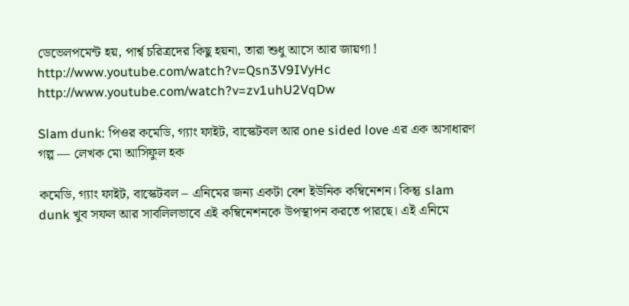ডেভেলপমেন্ট হয়, পার্শ্ব চরিত্রদের কিছু হয়না, তারা শুধু আসে আর জায়গা !
http://www.youtube.com/watch?v=Qsn3V9IVyHc
http://www.youtube.com/watch?v=zv1uhU2VqDw

Slam dunk: পিওর কমেডি, গ্যাং ফাইট, বাস্কেটবল আর one sided love এর এক অসাধারণ গল্প — লেখক মো আসিফুল হক

কমেডি, গ্যাং ফাইট, বাস্কেটবল – এনিমের জন্য একটা বেশ ইউনিক কম্বিনেশন। কিন্তু slam dunk খুব সফল আর সাবলিলভাবে এই কম্বিনেশনকে উপস্থাপন করতে পারছে। এই এনিমে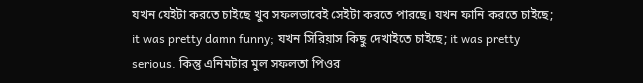যখন যেইটা করতে চাইছে খুব সফলভাবেই সেইটা করতে পারছে। যখন ফানি করতে চাইছে; it was pretty damn funny; যখন সিরিয়াস কিছু দেখাইতে চাইছে; it was pretty serious. কিন্তু এনিমটার মুল সফলতা পিওর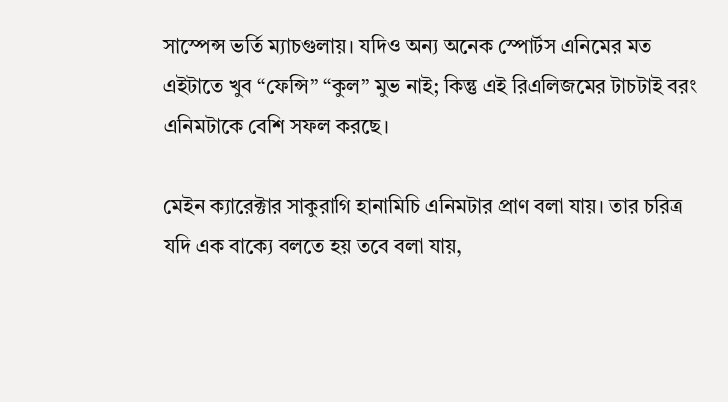সাস্পেন্স ভর্তি ম্যাচগুলায়। যদিও অন্য অনেক স্পোর্টস এনিমের মত এইটাতে খুব “ফেন্সি” “কুল” মুভ নাই; কিন্তু এই রিএলিজমের টাচটাই বরং এনিমটাকে বেশি সফল করছে।

মেইন ক্যারেক্টার সাকুরাগি হানামিচি এনিমটার প্রাণ বলা যায়। তার চরিত্র যদি এক বাক্যে বলতে হয় তবে বলা যায়,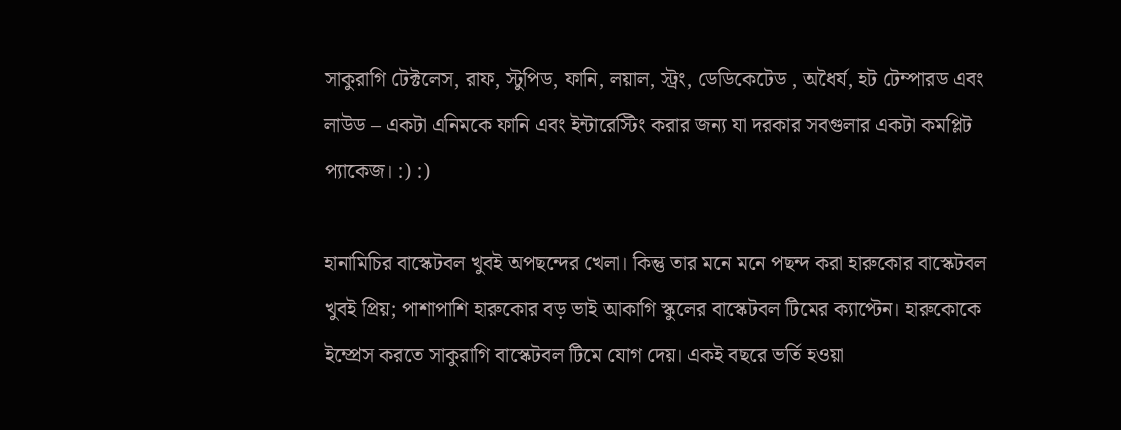সাকুরাগি টেক্টলেস, রাফ, স্টুপিড, ফানি, লয়াল, স্ট্রং, ডেডিকেটেড , অধৈর্য, হট টেম্পারড এবং লাউড – একটা এনিমকে ফানি এবং ইন্টারেস্টিং করার জন্য যা দরকার সবগুলার একটা কমপ্লিট প্যাকেজ। :) :)

হানামিচির বাস্কেটবল খুবই অপছন্দের খেলা। কিন্তু তার মনে মনে পছন্দ করা হারুকোর বাস্কেটবল খুবই প্রিয়; পাশাপাশি হারুকোর বড় ভাই আকাগি স্কুলের বাস্কেটবল টিমের ক্যাপ্টেন। হারুকোকে ইম্প্রেস করতে সাকুরাগি বাস্কেটবল টিমে যোগ দেয়। একই বছরে ভর্তি হওয়া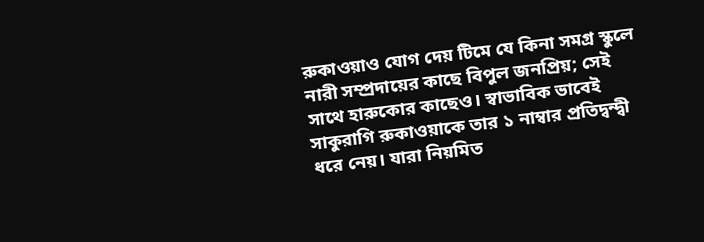রুকাওয়াও যোগ দেয় টিমে যে কিনা সমগ্র স্কুলে নারী সম্প্রদায়ের কাছে বিপুল জনপ্রিয়; সেই সাথে হারুকোর কাছেও। স্বাভাবিক ভাবেই সাকুরাগি রুকাওয়াকে তার ১ নাম্বার প্রতিদ্বন্দ্বী ধরে নেয়। যারা নিয়মিত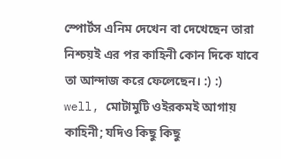স্পোর্টস এনিম দেখেন বা দেখেছেন তারা নিশ্চয়ই এর পর কাহিনী কোন দিকে যাবে তা আন্দাজ করে ফেলেছেন। :) :)
well, মোটামুটি ওইরকমই আগায় কাহিনী; যদিও কিছু কিছু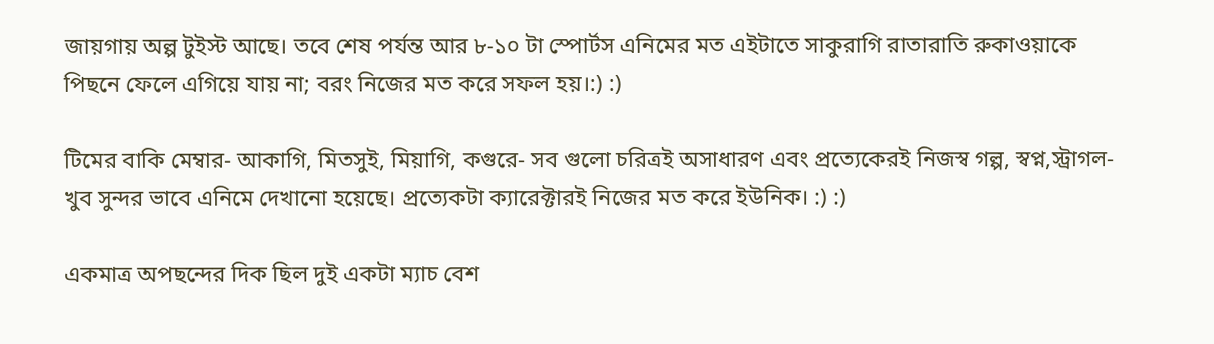জায়গায় অল্প টুইস্ট আছে। তবে শেষ পর্যন্ত আর ৮-১০ টা স্পোর্টস এনিমের মত এইটাতে সাকুরাগি রাতারাতি রুকাওয়াকে পিছনে ফেলে এগিয়ে যায় না; বরং নিজের মত করে সফল হয়।:) :)

টিমের বাকি মেম্বার- আকাগি, মিতসুই, মিয়াগি, কগুরে- সব গুলো চরিত্রই অসাধারণ এবং প্রত্যেকেরই নিজস্ব গল্প, স্বপ্ন,স্ট্রাগল- খুব সুন্দর ভাবে এনিমে দেখানো হয়েছে। প্রত্যেকটা ক্যারেক্টারই নিজের মত করে ইউনিক। :) :)

একমাত্র অপছন্দের দিক ছিল দুই একটা ম্যাচ বেশ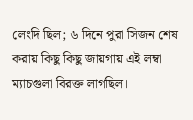লেংদি ছিল; ৬ দিনে পুরা সিজন শেষ করায় কিছু কিছু জায়গায় এই লম্বা ম্যাচগুলা বিরক্ত লাগছিল।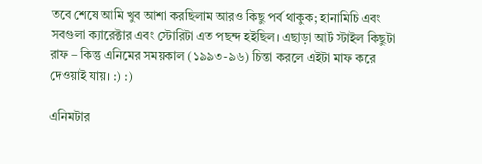তবে শেষে আমি খুব আশা করছিলাম আরও কিছু পর্ব থাকুক; হানামিচি এবং সবগুলা ক্যারেক্টার এবং স্টোরিটা এত পছন্দ হইছিল। এছাড়া আর্ট স্টাইল কিছুটা রাফ – কিন্তু এনিমের সময়কাল (১৯৯৩-৯৬) চিন্তা করলে এইটা মাফ করে দেওয়াই যায়। :) :)

এনিমটার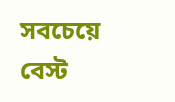সবচেয়ে বেস্ট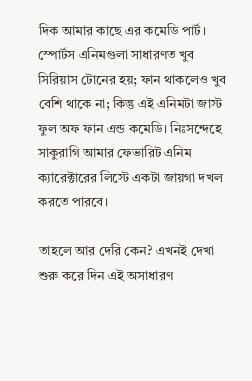দিক আমার কাছে এর কমেডি পার্ট। স্পোর্টস এনিমগুলা সাধারণত খুব সিরিয়াস টোনের হয়; ফান থাকলেও খুব বেশি থাকে না; কিন্তু এই এনিমটা জাস্ট ফুল অফ ফান এন্ড কমেডি। নিঃসন্দেহে সাকুরাগি আমার ফেভারিট এনিম ক্যারেক্টারের লিস্টে একটা জায়গা দখল করতে পারবে।

তাহলে আর দেরি কেন? এখনই দেখা শুরু করে দিন এই অসাধারণ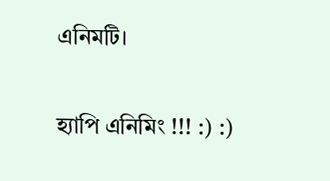এনিমটি।

হ্যাপি এনিমিং !!! :) :)